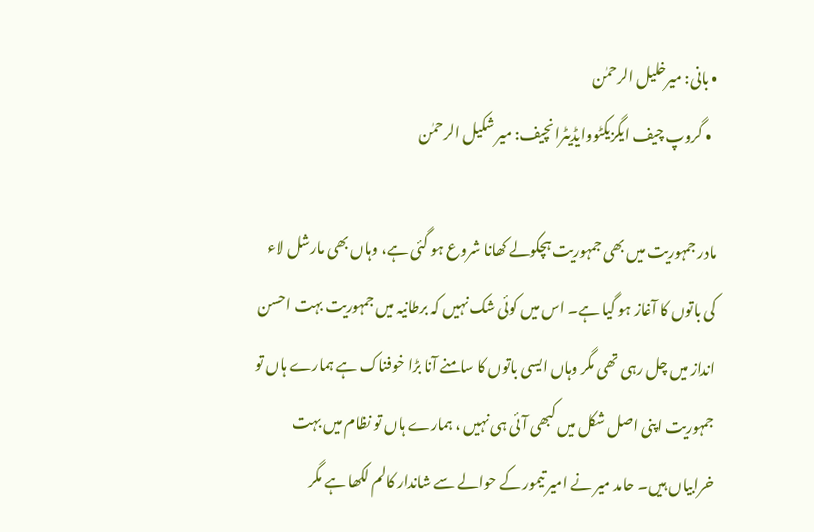• بانی: میرخلیل الرحمٰن
  • گروپ چیف ایگزیکٹووایڈیٹرانچیف: میر شکیل الرحمٰن

مادر جمہوریت میں بھی جمہوریت ہچکولے کھانا شروع ہو گئی ہے، وہاں بھی مارشل لاء کی باتوں کا آغاز ہو گیا ہے۔ اس میں کوئی شک نہیں کہ برطانیہ میں جمہوریت بہت احسن انداز میں چل رہی تھی مگر وہاں ایسی باتوں کا سامنے آنا بڑا خوفناک ہے ہمارے ہاں تو جمہوریت اپنی اصل شکل میں کبھی آئی ہی نہیں ، ہمارے ہاں تو نظام میں بہت خرابیاں ہیں۔ حامد میر نے امیر تیمور کے حوالے سے شاندار کالم لکھا ہے مگر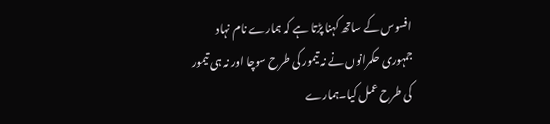افسوس کے ساتھ کہنا پڑتا ہے کہ ہمارے نام نہاد جمہوری حکمرانوں نے نہ تیمور کی طرح سوچا اور نہ ہی تیمور کی طرح عمل کیا۔ہمارے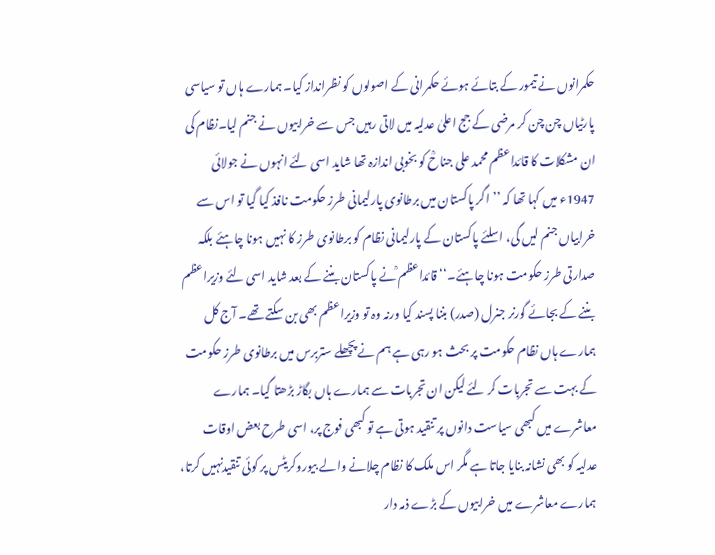حکمرانوں نے تیمور کے بتائے ہوئے حکمرانی کے اصولوں کو نظرانداز کیا۔ ہمارے ہاں تو سیاسی پارٹیاں چن چن کر مرضی کے جج اعلیٰ عدلیہ میں لاتی رہیں جس سے خرابیوں نے جنم لیا۔نظام کی ان مشکلات کا قائداعظم محمد علی جناحؒ کو بخوبی اندازہ تھا شاید اسی لئے انہوں نے جولائی 1947ء میں کہا تھا کہ ’’اگر پاکستان میں برطانوی پارلیمانی طرز حکومت نافذ کیا گیا تو اس سے خرابیاں جنم لیں گی، اسلئے پاکستان کے پارلیمانی نظام کو برطانوی طرز کا نہیں ہونا چاہئے بلکہ صدارتی طرز حکومت ہونا چاہئے۔‘‘ قائداعظم ؒنے پاکستان بننے کے بعد شاید اسی لئے وزیراعظم بننے کے بجائے گورنر جنرل (صدر) بننا پسند کیا ورنہ وہ تو وزیراعظم بھی بن سکتے تھے۔ آج کل ہمارے ہاں نظام حکومت پر بحث ہو رہی ہے ہم نے پچھلے ستربرس میں برطانوی طرز حکومت کے بہت سے تجربات کر لئے لیکن ان تجربات سے ہمارے ہاں بگاڑ بڑھتا گیا۔ ہمارے معاشرے میں کبھی سیاست دانوں پر تنقید ہوتی ہے تو کبھی فوج پر، اسی طرح بعض اوقات عدلیہ کو بھی نشانہ بنایا جاتا ہے مگر اس ملک کا نظام چلانے والے بیوروکریٹس پر کوئی تنقیدنہیں کرتا، ہمارے معاشرے میں خرابیوں کے بڑے ذمہ دار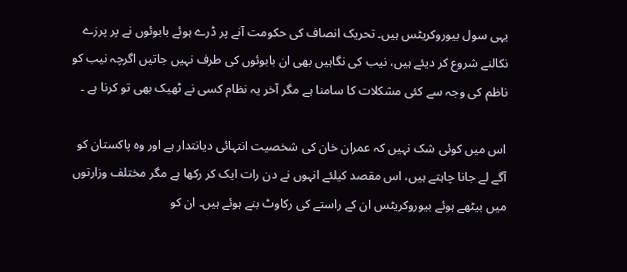یہی سول بیوروکریٹس ہیں۔ تحریک انصاف کی حکومت آنے پر ڈرے ہوئے بابوئوں نے پر پرزے نکالنے شروع کر دیئے ہیں، نیب کی نگاہیں بھی ان بابوئوں کی طرف نہیں جاتیں اگرچہ نیب کو ناظم کی وجہ سے کئی مشکلات کا سامنا ہے مگر آخر یہ نظام کسی نے ٹھیک بھی تو کرنا ہے ۔

اس میں کوئی شک نہیں کہ عمران خان کی شخصیت انتہائی دیانتدار ہے اور وہ پاکستان کو آگے لے جانا چاہتے ہیں، اس مقصد کیلئے انہوں نے دن رات ایک کر رکھا ہے مگر مختلف وزارتوں میں بیٹھے ہوئے بیوروکریٹس ان کے راستے کی رکاوٹ بنے ہوئے ہیں۔ ان کو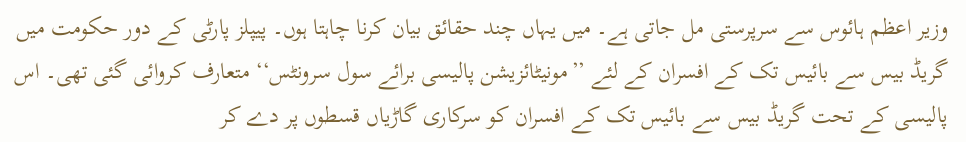وزیر اعظم ہائوس سے سرپرستی مل جاتی ہے۔ میں یہاں چند حقائق بیان کرنا چاہتا ہوں۔ پیپلز پارٹی کے دور حکومت میں گریڈ بیس سے بائیس تک کے افسران کے لئے ’’مونیٹائزیشن پالیسی برائے سول سرونٹس‘‘ متعارف کروائی گئی تھی۔ اس پالیسی کے تحت گریڈ بیس سے بائیس تک کے افسران کو سرکاری گاڑیاں قسطوں پر دے کر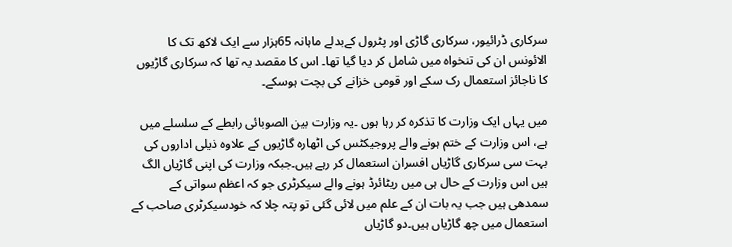سرکاری ڈرائیور، سرکاری گاڑی اور پٹرول کےبدلے ماہانہ 65ہزار سے ایک لاکھ تک کا الائونس ان کی تنخواہ میں شامل کر دیا گیا تھا۔ اس کا مقصد یہ تھا کہ سرکاری گاڑیوں کا ناجائز استعمال رک سکے اور قومی خزانے کی بچت ہوسکے۔

میں یہاں ایک وزارت کا تذکرہ کر رہا ہوں ۔یہ وزارت بین الصوبائی رابطے کے سلسلے میں ہے، اس وزارت کے ختم ہونے والے پروجیکٹس کی اٹھارہ گاڑیوں کے علاوہ ذیلی اداروں کی بہت سی سرکاری گاڑیاں افسران استعمال کر رہے ہیں۔جبکہ وزارت کی اپنی گاڑیاں الگ ہیں اس وزارت کے حال ہی میں ریٹائرڈ ہونے والے سیکرٹری جو کہ اعظم سواتی کے سمدھی ہیں جب یہ بات ان کے علم میں لائی گئی تو پتہ چلا کہ خودسیکرٹری صاحب کے استعمال میں چھ گاڑیاں ہیں۔دو گاڑیاں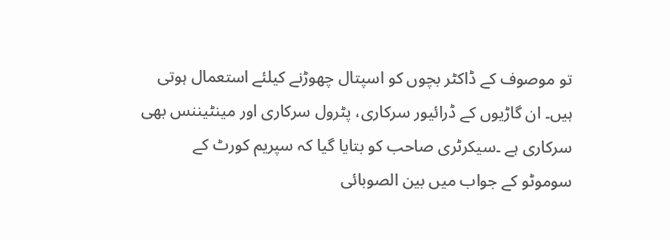تو موصوف کے ڈاکٹر بچوں کو اسپتال چھوڑنے کیلئے استعمال ہوتی ہیں۔ ان گاڑیوں کے ڈرائیور سرکاری، پٹرول سرکاری اور مینٹیننس بھی سرکاری ہے ۔سیکرٹری صاحب کو بتایا گیا کہ سپریم کورٹ کے سوموٹو کے جواب میں بین الصوبائی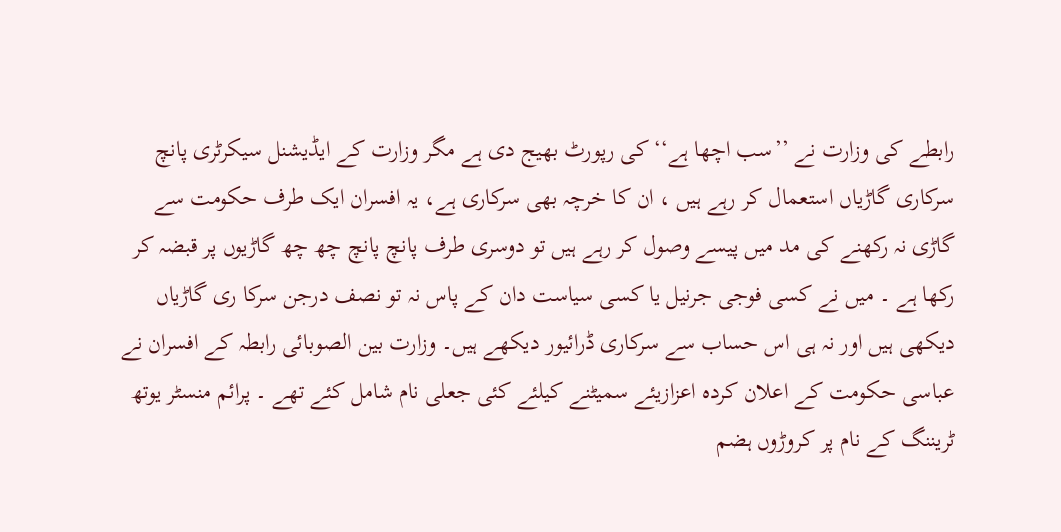رابطے کی وزارت نے ’’سب اچھا ہے‘‘ کی رپورٹ بھیج دی ہے مگر وزارت کے ایڈیشنل سیکرٹری پانچ سرکاری گاڑیاں استعمال کر رہے ہیں ، ان کا خرچہ بھی سرکاری ہے، یہ افسران ایک طرف حکومت سے گاڑی نہ رکھنے کی مد میں پیسے وصول کر رہے ہیں تو دوسری طرف پانچ پانچ چھ چھ گاڑیوں پر قبضہ کر رکھا ہے ۔ میں نے کسی فوجی جرنیل یا کسی سیاست دان کے پاس نہ تو نصف درجن سرکا ری گاڑیاں دیکھی ہیں اور نہ ہی اس حساب سے سرکاری ڈرائیور دیکھے ہیں۔ وزارت بین الصوبائی رابطہ کے افسران نے عباسی حکومت کے اعلان کردہ اعزازیئے سمیٹنے کیلئے کئی جعلی نام شامل کئے تھے ۔ پرائم منسٹر یوتھ ٹریننگ کے نام پر کروڑوں ہضم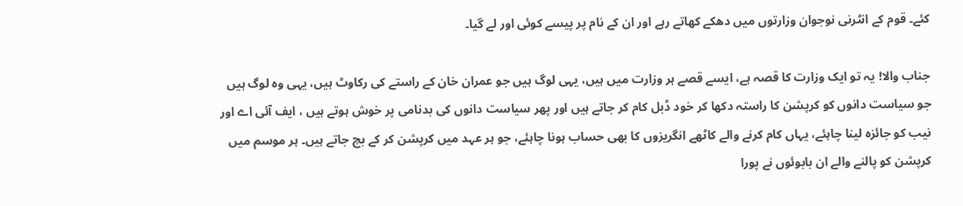کئے۔ قوم کے انٹرنی نوجوان وزارتوں میں دھکے کھاتے رہے اور ان کے نام پر پیسے کوئی اور لے گیا۔

جناب والا! یہ تو ایک وزارت کا قصہ ہے، ایسے قصے ہر وزارت میں ہیں، یہی لوگ ہیں جو عمران خان کے راستے کی رکاوٹ ہیں، یہی وہ لوگ ہیں جو سیاست دانوں کو کرپشن کا راستہ دکھا کر خود ڈبل کام کر جاتے ہیں اور پھر سیاست دانوں کی بدنامی پر خوش ہوتے ہیں ، ایف آئی اے اور نیب کو جائزہ لینا چاہئے، یہاں کام کرنے والے کاٹھے انگریزوں کا بھی حساب ہونا چاہئے، جو ہر عہد میں کرپشن کر کے بچ جاتے ہیں۔ ہر موسم میں کرپشن کو پالنے والے ان بابوئوں نے پورا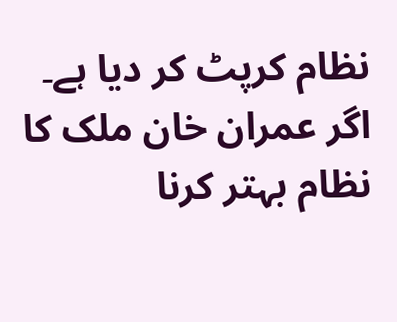نظام کرپٹ کر دیا ہے۔ اگر عمران خان ملک کا نظام بہتر کرنا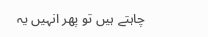چاہتے ہیں تو پھر انہیں یہ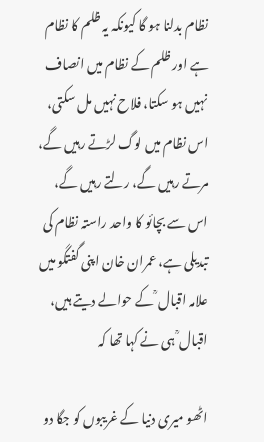نظام بدلنا ہو گا کیونکہ یہ ظلم کا نظام ہے اور ظلم کے نظام میں انصاف نہیں ہو سکتا، فلاح نہیں مل سکتی، اس نظام میں لوگ لڑتے رہیں گے، مرتے رہیں گے، رلتے رہیں گے، اس سے بچائو کا واحد راستہ نظام کی تبدیلی ہے، عمران خان اپنی گفتگو میں علامہ اقبال ؒ کے حوالے دیتے ہیں، اقبال ؒ ہی نے کہا تھا کہ

اٹھو میری دنیا کے غریبوں کو جگا دو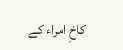کاخِ امراء کے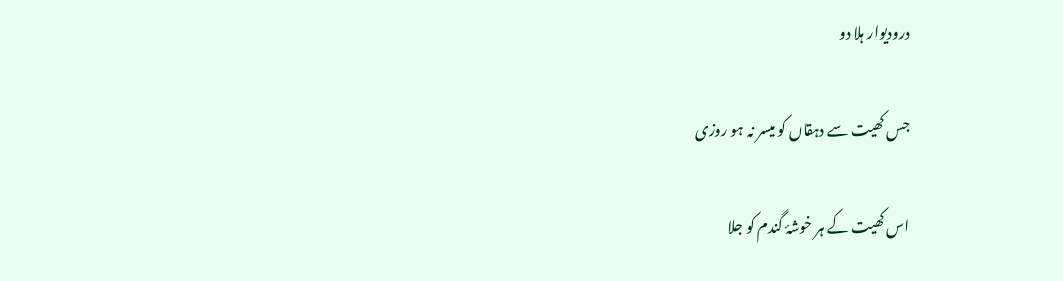درودیوار ہلا دو

جس کھیت سے دہقاں کو میسر نہ ہو روزی

اس کھیت کے ہر خوشۂ گندم کو جلا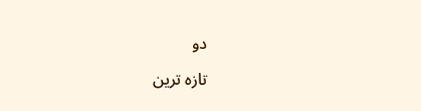دو

تازہ ترین